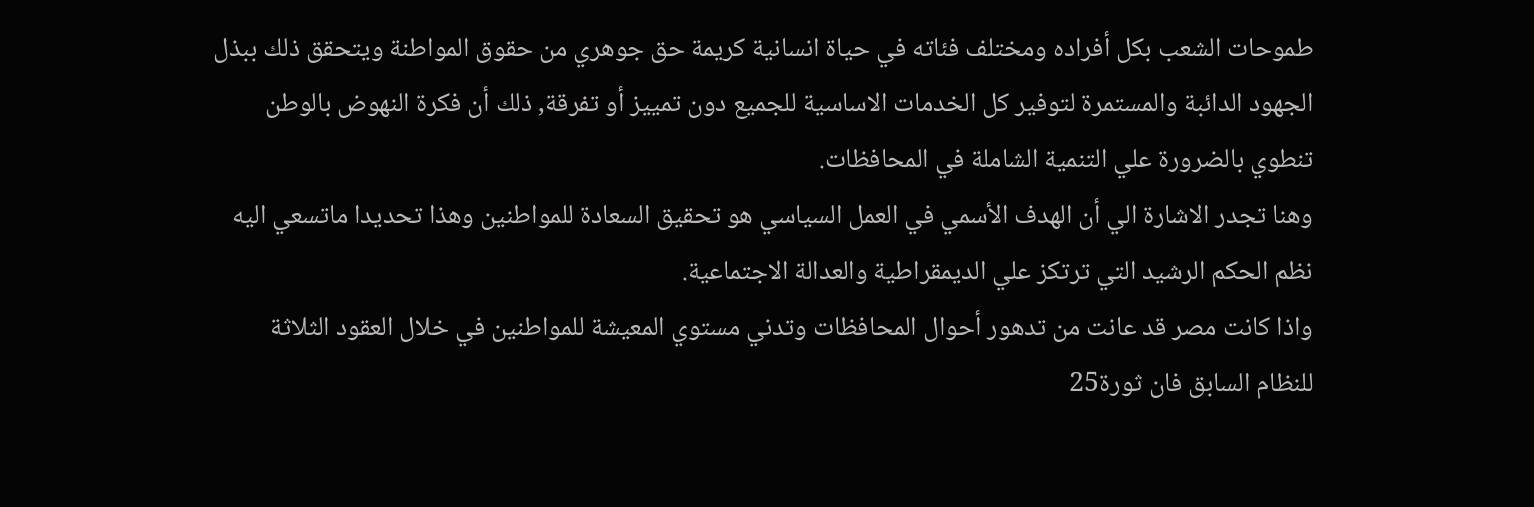طموحات الشعب بكل أفراده ومختلف فئاته في حياة انسانية كريمة حق جوهري من حقوق المواطنة ويتحقق ذلك ببذل الجهود الدائبة والمستمرة لتوفير كل الخدمات الاساسية للجميع دون تمييز أو تفرقة, ذلك أن فكرة النهوض بالوطن تنطوي بالضرورة علي التنمية الشاملة في المحافظات.
وهنا تجدر الاشارة الي أن الهدف الأسمي في العمل السياسي هو تحقيق السعادة للمواطنين وهذا تحديدا ماتسعي اليه نظم الحكم الرشيد التي ترتكز علي الديمقراطية والعدالة الاجتماعية.
واذا كانت مصر قد عانت من تدهور أحوال المحافظات وتدني مستوي المعيشة للمواطنين في خلال العقود الثلاثة للنظام السابق فان ثورة25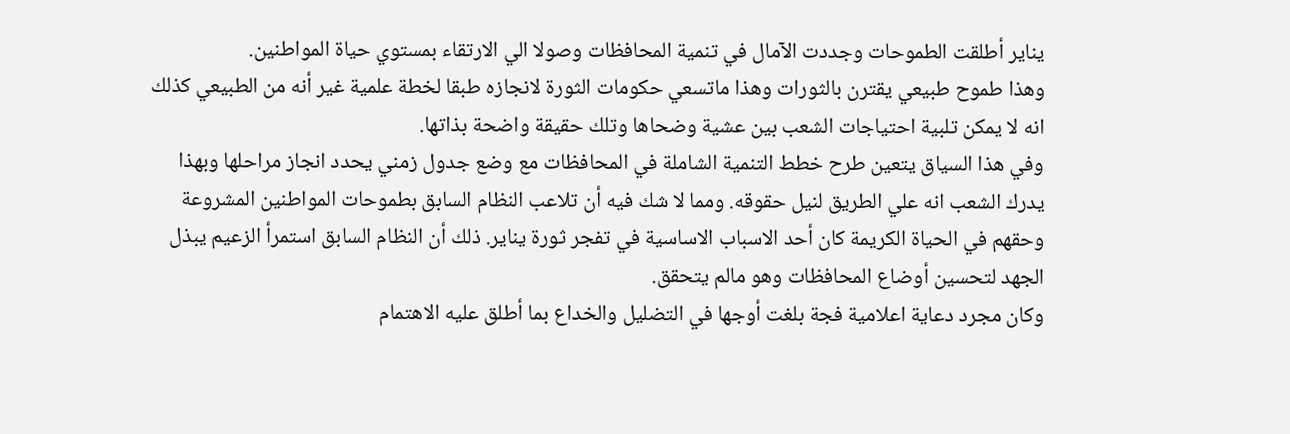يناير أطلقت الطموحات وجددت الآمال في تنمية المحافظات وصولا الي الارتقاء بمستوي حياة المواطنين.
وهذا طموح طبيعي يقترن بالثورات وهذا ماتسعي حكومات الثورة لانجازه طبقا لخطة علمية غير أنه من الطبيعي كذلك انه لا يمكن تلبية احتياجات الشعب بين عشية وضحاها وتلك حقيقة واضحة بذاتها.
وفي هذا السياق يتعين طرح خطط التنمية الشاملة في المحافظات مع وضع جدول زمني يحدد انجاز مراحلها وبهذا يدرك الشعب انه علي الطريق لنيل حقوقه. ومما لا شك فيه أن تلاعب النظام السابق بطموحات المواطنين المشروعة وحقهم في الحياة الكريمة كان أحد الاسباب الاساسية في تفجر ثورة يناير. ذلك أن النظام السابق استمرأ الزعيم يبذل الجهد لتحسين أوضاع المحافظات وهو مالم يتحقق.
وكان مجرد دعاية اعلامية فجة بلغت أوجها في التضليل والخداع بما أطلق عليه الاهتمام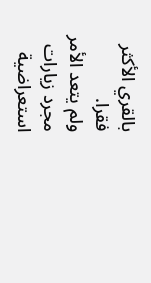بالقري الأكثر فقرا.
ولم يتعد الأمر مجرد زيارات استعراضية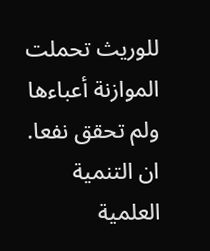للوريث تحملت الموازنة أعباءها ولم تحقق نفعا.
ان التنمية العلمية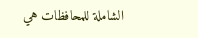الشاملة للمحافظات هي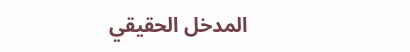المدخل الحقيقي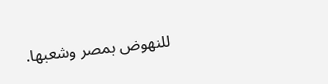للنهوض بمصر وشعبها.